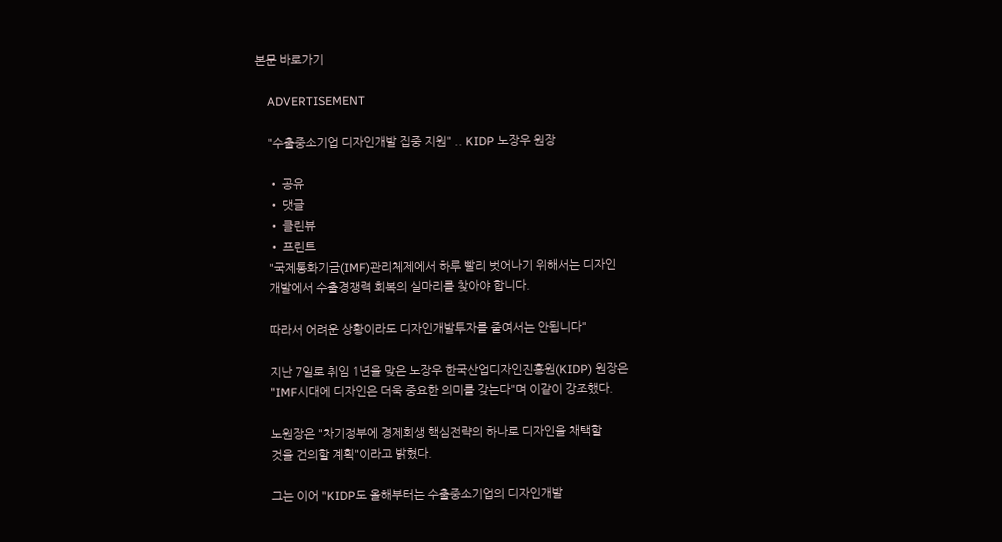본문 바로가기

    ADVERTISEMENT

    "수출중소기업 디자인개발 집중 지원" .. KIDP 노장우 원장

    • 공유
    • 댓글
    • 클린뷰
    • 프린트
    "국제통화기금(IMF)관리체제에서 하루 빨리 벗어나기 위해서는 디자인
    개발에서 수출경쟁력 회복의 실마리를 찾아야 합니다.

    따라서 어려운 상황이라도 디자인개발투자를 줄여서는 안됩니다"

    지난 7일로 취임 1년을 맞은 노장우 한국산업디자인진흥원(KIDP) 원장은
    "IMF시대에 디자인은 더욱 중요한 의미를 갖는다"며 이같이 강조했다.

    노원장은 "차기정부에 경제회생 핵심전략의 하나로 디자인을 채택할
    것을 건의할 계획"이라고 밝혔다.

    그는 이어 "KIDP도 올해부터는 수출중소기업의 디자인개발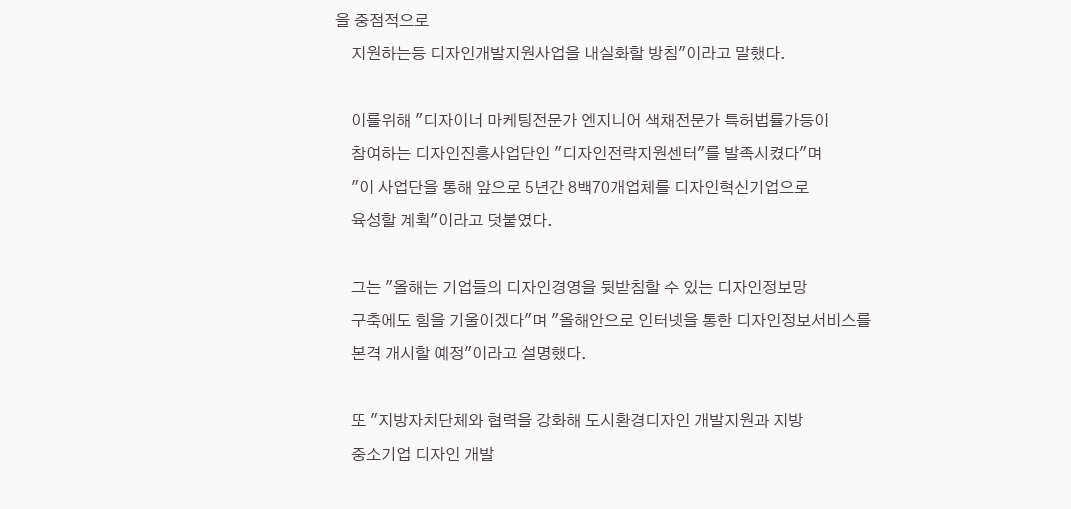을 중점적으로
    지원하는등 디자인개발지원사업을 내실화할 방침"이라고 말했다.

    이를위해 "디자이너 마케팅전문가 엔지니어 색채전문가 특허법률가등이
    참여하는 디자인진흥사업단인 "디자인전략지원센터"를 발족시켰다"며
    "이 사업단을 통해 앞으로 5년간 8백70개업체를 디자인혁신기업으로
    육성할 계획"이라고 덧붙였다.

    그는 "올해는 기업들의 디자인경영을 뒷받침할 수 있는 디자인정보망
    구축에도 힘을 기울이겠다"며 "올해안으로 인터넷을 통한 디자인정보서비스를
    본격 개시할 예정"이라고 설명했다.

    또 "지방자치단체와 협력을 강화해 도시환경디자인 개발지원과 지방
    중소기업 디자인 개발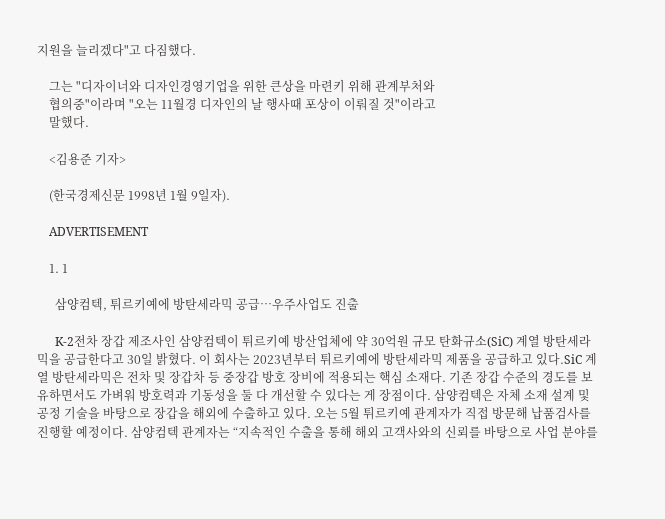지원을 늘리겠다"고 다짐했다.

    그는 "디자이너와 디자인경영기업을 위한 큰상을 마련키 위해 관계부처와
    협의중"이라며 "오는 11월경 디자인의 날 행사때 포상이 이뤄질 것"이라고
    말했다.

    <김용준 기자>

    (한국경제신문 1998년 1월 9일자).

    ADVERTISEMENT

    1. 1

      삼양컴텍, 튀르키예에 방탄세라믹 공급…우주사업도 진출

      K-2전차 장갑 제조사인 삼양컴텍이 튀르키예 방산업체에 약 30억원 규모 탄화규소(SiC) 계열 방탄세라믹을 공급한다고 30일 밝혔다. 이 회사는 2023년부터 튀르키예에 방탄세라믹 제품을 공급하고 있다.SiC 계열 방탄세라믹은 전차 및 장갑차 등 중장갑 방호 장비에 적용되는 핵심 소재다. 기존 장갑 수준의 경도를 보유하면서도 가벼워 방호력과 기동성을 둘 다 개선할 수 있다는 게 장점이다. 삼양컴텍은 자체 소재 설계 및 공정 기술을 바탕으로 장갑을 해외에 수출하고 있다. 오는 5월 튀르키예 관계자가 직접 방문해 납품검사를 진행할 예정이다. 삼양컴텍 관계자는 “지속적인 수출을 통해 해외 고객사와의 신뢰를 바탕으로 사업 분야를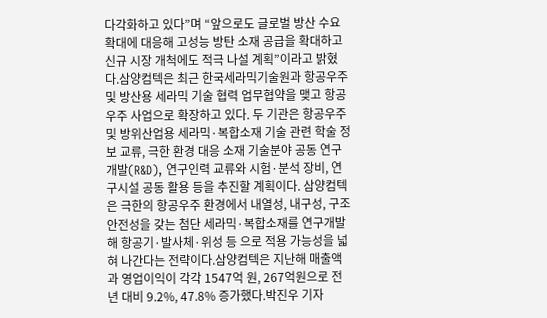다각화하고 있다”며 “앞으로도 글로벌 방산 수요 확대에 대응해 고성능 방탄 소재 공급을 확대하고 신규 시장 개척에도 적극 나설 계획”이라고 밝혔다.삼양컴텍은 최근 한국세라믹기술원과 항공우주 및 방산용 세라믹 기술 협력 업무협약을 맺고 항공 우주 사업으로 확장하고 있다. 두 기관은 항공우주 및 방위산업용 세라믹·복합소재 기술 관련 학술 정보 교류, 극한 환경 대응 소재 기술분야 공동 연구개발(R&D), 연구인력 교류와 시험·분석 장비, 연구시설 공동 활용 등을 추진할 계획이다. 삼양컴텍은 극한의 항공우주 환경에서 내열성, 내구성, 구조안전성을 갖는 첨단 세라믹·복합소재를 연구개발해 항공기·발사체·위성 등 으로 적용 가능성을 넓혀 나간다는 전략이다.삼양컴텍은 지난해 매출액과 영업이익이 각각 1547억 원, 267억원으로 전년 대비 9.2%, 47.8% 증가했다.박진우 기자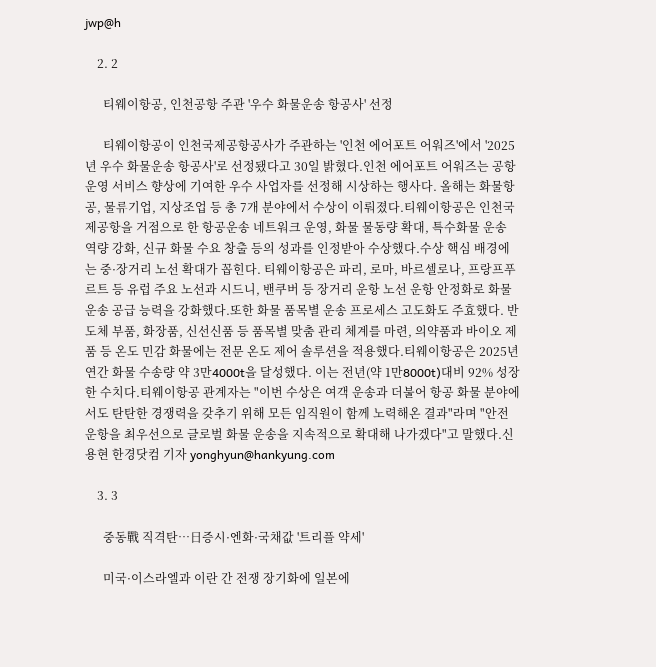jwp@h

    2. 2

      티웨이항공, 인천공항 주관 '우수 화물운송 항공사' 선정

      티웨이항공이 인천국제공항공사가 주관하는 '인천 에어포트 어워즈'에서 '2025년 우수 화물운송 항공사'로 선정됐다고 30일 밝혔다.인천 에어포트 어워즈는 공항 운영 서비스 향상에 기여한 우수 사업자를 선정해 시상하는 행사다. 올해는 화물항공, 물류기업, 지상조업 등 총 7개 분야에서 수상이 이뤄졌다.티웨이항공은 인천국제공항을 거점으로 한 항공운송 네트워크 운영, 화물 물동량 확대, 특수화물 운송 역량 강화, 신규 화물 수요 창출 등의 성과를 인정받아 수상했다.수상 핵심 배경에는 중·장거리 노선 확대가 꼽힌다. 티웨이항공은 파리, 로마, 바르셀로나, 프랑프푸르트 등 유럽 주요 노선과 시드니, 밴쿠버 등 장거리 운항 노선 운항 안정화로 화물 운송 공급 능력을 강화했다.또한 화물 품목별 운송 프로세스 고도화도 주효했다. 반도체 부품, 화장품, 신선신품 등 품목별 맞춤 관리 체계를 마련, 의약품과 바이오 제품 등 온도 민감 화물에는 전문 온도 제어 솔루션을 적용했다.티웨이항공은 2025년 연간 화물 수송량 약 3만4000t을 달성했다. 이는 전년(약 1만8000t)대비 92% 성장한 수치다.티웨이항공 관계자는 "이번 수상은 여객 운송과 더불어 항공 화물 분야에서도 탄탄한 경쟁력을 갖추기 위해 모든 임직원이 함께 노력해온 결과"라며 "안전 운항을 최우선으로 글로벌 화물 운송을 지속적으로 확대해 나가겠다"고 말했다.신용현 한경닷컴 기자 yonghyun@hankyung.com

    3. 3

      중동戰 직격탄…日증시·엔화·국채값 '트리플 약세'

      미국·이스라엘과 이란 간 전쟁 장기화에 일본에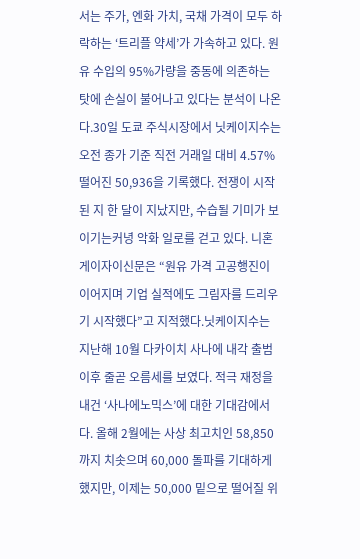서는 주가, 엔화 가치, 국채 가격이 모두 하락하는 ‘트리플 약세’가 가속하고 있다. 원유 수입의 95%가량을 중동에 의존하는 탓에 손실이 불어나고 있다는 분석이 나온다.30일 도쿄 주식시장에서 닛케이지수는 오전 종가 기준 직전 거래일 대비 4.57% 떨어진 50,936을 기록했다. 전쟁이 시작된 지 한 달이 지났지만, 수습될 기미가 보이기는커녕 악화 일로를 걷고 있다. 니혼게이자이신문은 “원유 가격 고공행진이 이어지며 기업 실적에도 그림자를 드리우기 시작했다”고 지적했다.닛케이지수는 지난해 10월 다카이치 사나에 내각 출범 이후 줄곧 오름세를 보였다. 적극 재정을 내건 ‘사나에노믹스’에 대한 기대감에서다. 올해 2월에는 사상 최고치인 58,850까지 치솟으며 60,000 돌파를 기대하게 했지만, 이제는 50,000 밑으로 떨어질 위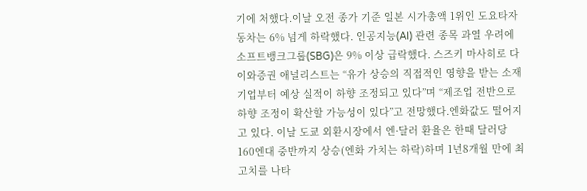기에 처했다.이날 오전 종가 기준 일본 시가총액 1위인 도요타자동차는 6% 넘게 하락했다. 인공지능(AI) 관련 종목 과열 우려에 소프트뱅크그룹(SBG)은 9% 이상 급락했다. 스즈키 마사히로 다이와증권 애널리스트는 “유가 상승의 직접적인 영향을 받는 소재 기업부터 예상 실적이 하향 조정되고 있다”며 “제조업 전반으로 하향 조정이 확산할 가능성이 있다”고 전망했다.엔화값도 떨어지고 있다. 이날 도쿄 외환시장에서 엔·달러 환율은 한때 달러당 160엔대 중반까지 상승(엔화 가치는 하락)하며 1년8개월 만에 최고치를 나타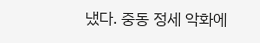냈다. 중동 정세 악화에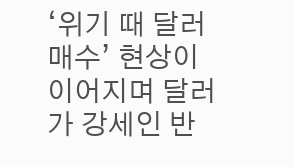‘위기 때 달러 매수’ 현상이 이어지며 달러가 강세인 반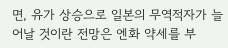면, 유가 상승으로 일본의 무역적자가 늘어날 것이란 전망은 엔화 약세를 부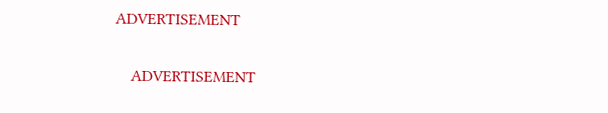ADVERTISEMENT

    ADVERTISEMENT